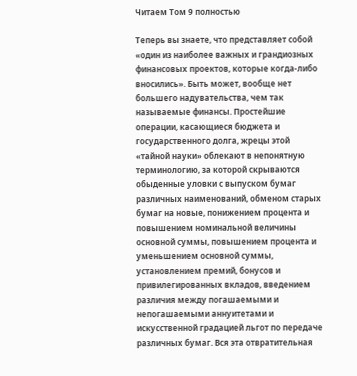Читаем Том 9 полностью

Теперь вы знаете, что представляет собой «один из наиболее важных и грандиозных финансовых проектов, которые когда-либо вносились». Быть может, вообще нет большего надувательства, чем так называемые финансы. Простейшие операции, касающиеся бюджета и государственного долга, жрецы этой «тайной науки» облекают в непонятную терминологию, за которой скрываются обыденные уловки с выпуском бумаг различных наименований, обменом старых бумаг на новые, понижением процента и повышением номинальной величины основной суммы, повышением процента и уменьшением основной суммы, установлением премий, бонусов и привилегированных вкладов, введением различия между погашаемыми и непогашаемыми аннуитетами и искусственной градацией льгот по передаче различных бумаг. Вся эта отвратительная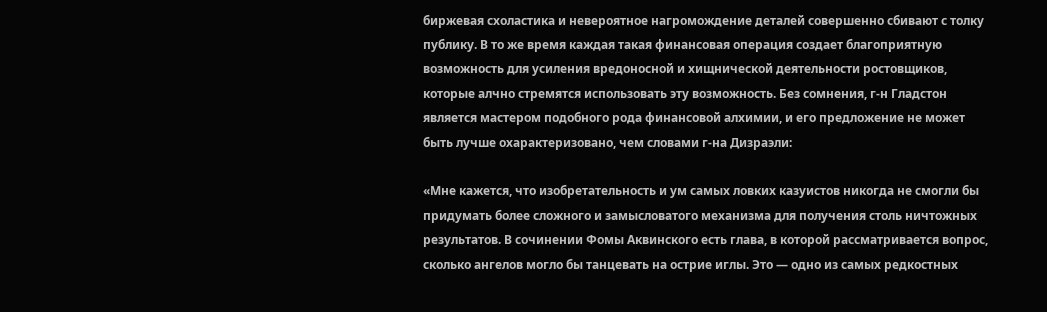биржевая схоластика и невероятное нагромождение деталей совершенно сбивают с толку публику. В то же время каждая такая финансовая операция создает благоприятную возможность для усиления вредоносной и хищнической деятельности ростовщиков, которые алчно стремятся использовать эту возможность. Без сомнения, г-н Гладстон является мастером подобного рода финансовой алхимии, и его предложение не может быть лучше охарактеризовано, чем словами г-на Дизраэли:

«Мне кажется, что изобретательность и ум самых ловких казуистов никогда не смогли бы придумать более сложного и замысловатого механизма для получения столь ничтожных результатов. В сочинении Фомы Аквинского есть глава, в которой рассматривается вопрос, сколько ангелов могло бы танцевать на острие иглы. Это — одно из самых редкостных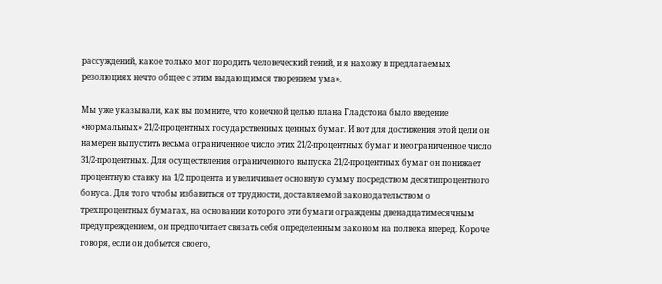рассуждений, какое только мог породить человеческий гений, и я нахожу в предлагаемых резолюциях нечто общее с этим выдающимся творением ума».

Мы уже указывали, как вы помните, что конечной целью плана Гладстона было введение «нормальных» 21/2-процентных государственных ценных бумаг. И вот для достижения этой цели он намерен выпустить весьма ограниченное число этих 21/2-процентных бумаг и неограниченное число 31/2-процентных. Для осуществления ограниченного выпуска 21/2-процентных бумаг он понижает процентную ставку на 1/2 процента и увеличивает основную сумму посредством десятипроцентного бонуса. Для того чтобы избавиться от трудности, доставляемой законодательством о трехпроцентных бумагах, на основании которого эти бумаги ограждены двенадцатимесячным предупреждением, он предпочитает связать себя определенным законом на полвека вперед. Короче говоря, если он добьется своего,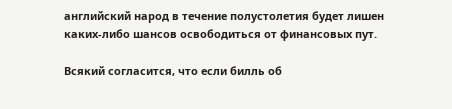английский народ в течение полустолетия будет лишен каких-либо шансов освободиться от финансовых пут.

Всякий согласится, что если билль об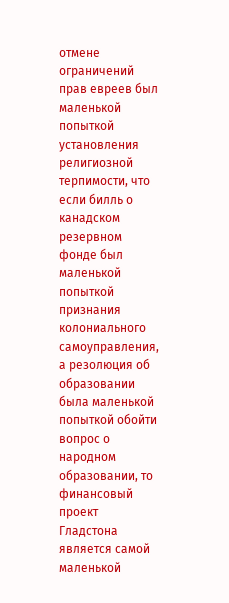отмене ограничений прав евреев был маленькой попыткой установления религиозной терпимости, что если билль о канадском резервном фонде был маленькой попыткой признания колониального самоуправления, а резолюция об образовании была маленькой попыткой обойти вопрос о народном образовании, то финансовый проект Гладстона является самой маленькой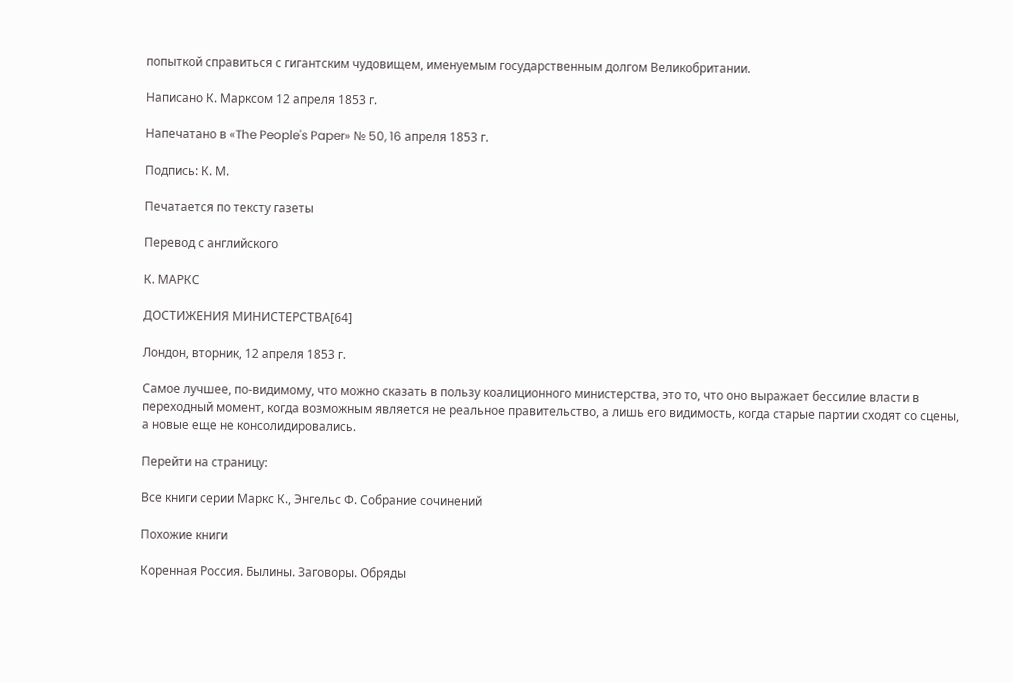попыткой справиться с гигантским чудовищем, именуемым государственным долгом Великобритании.

Написано К. Марксом 12 апреля 1853 г.

Напечатано в «The People's Paper» № 50, 16 апреля 1853 г.

Подпись: К. М.

Печатается по тексту газеты

Перевод с английского

К. МАРКС

ДОСТИЖЕНИЯ МИНИСТЕРСТВА[64]

Лондон, вторник, 12 апреля 1853 г.

Самое лучшее, по-видимому, что можно сказать в пользу коалиционного министерства, это то, что оно выражает бессилие власти в переходный момент, когда возможным является не реальное правительство, а лишь его видимость, когда старые партии сходят со сцены, а новые еще не консолидировались.

Перейти на страницу:

Все книги серии Маркс К., Энгельс Ф. Собрание сочинений

Похожие книги

Коренная Россия. Былины. Заговоры. Обряды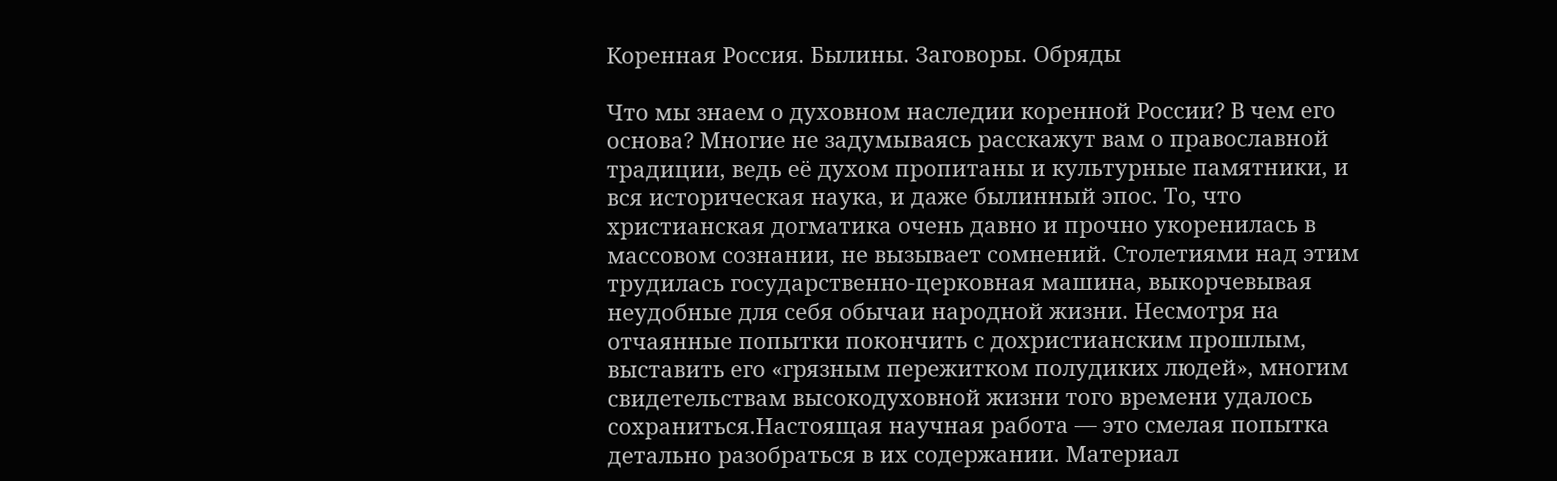Коренная Россия. Былины. Заговоры. Обряды

Что мы знаем о духовном наследии коренной России? В чем его основа? Многие не задумываясь расскажут вам о православной традиции, ведь её духом пропитаны и культурные памятники, и вся историческая наука, и даже былинный эпос. То, что христианская догматика очень давно и прочно укоренилась в массовом сознании, не вызывает сомнений. Столетиями над этим трудилась государственно-церковная машина, выкорчевывая неудобные для себя обычаи народной жизни. Несмотря на отчаянные попытки покончить с дохристианским прошлым, выставить его «грязным пережитком полудиких людей», многим свидетельствам высокодуховной жизни того времени удалось сохраниться.Настоящая научная работа — это смелая попытка детально разобраться в их содержании. Материал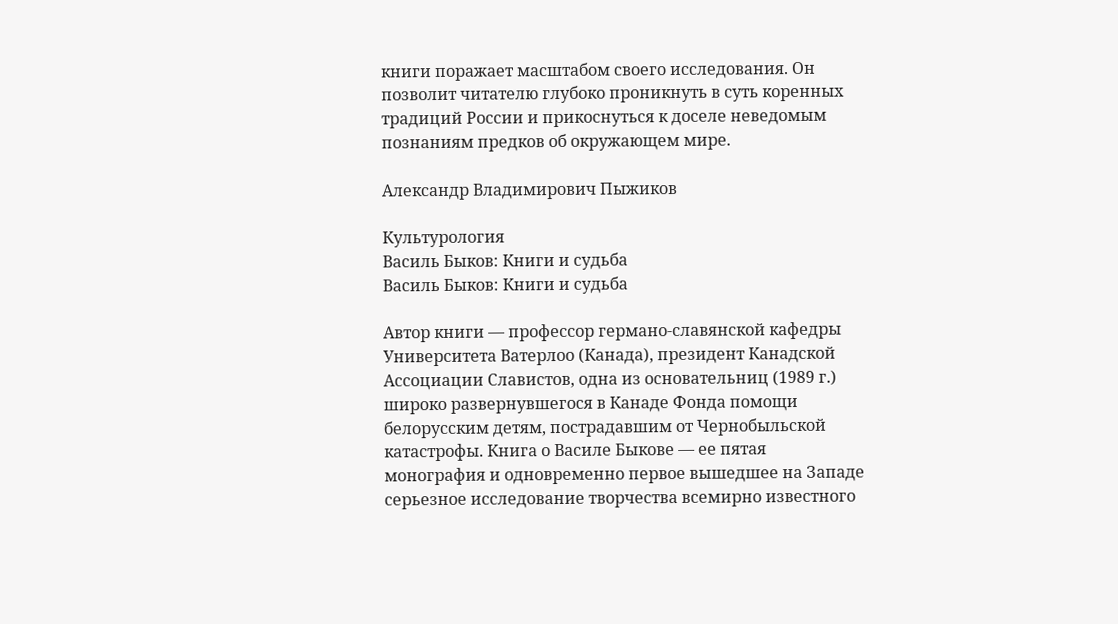книги поражает масштабом своего исследования. Он позволит читателю глубоко проникнуть в суть коренных традиций России и прикоснуться к доселе неведомым познаниям предков об окружающем мире.

Александр Владимирович Пыжиков

Культурология
Василь Быков: Книги и судьба
Василь Быков: Книги и судьба

Автор книги — профессор германо-славянской кафедры Университета Ватерлоо (Канада), президент Канадской Ассоциации Славистов, одна из основательниц (1989 г.) широко развернувшегося в Канаде Фонда помощи белорусским детям, пострадавшим от Чернобыльской катастрофы. Книга о Василе Быкове — ее пятая монография и одновременно первое вышедшее на Западе серьезное исследование творчества всемирно известного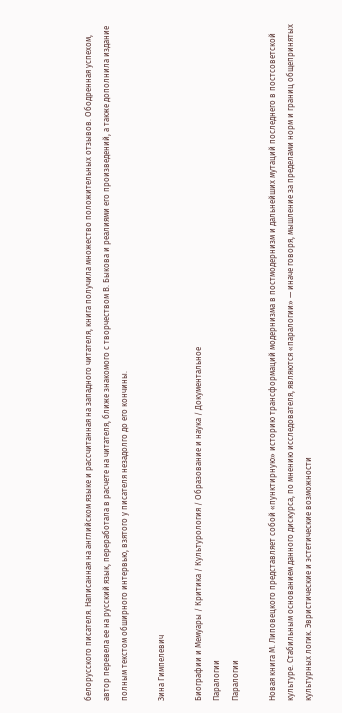белорусского писателя. Написанная на английском языке и рассчитанная на западного читателя, книга получила множество положительных отзывов. Ободренная успехом, автор перевела ее на русский язык, переработала в расчете на читателя, ближе знакомого с творчеством В. Быкова и реалиями его произведений, а также дополнила издание полным текстом обширного интервью, взятого у писателя незадолго до его кончины.

Зина Гимпелевич

Биографии и Мемуары / Критика / Культурология / Образование и наука / Документальное
Паралогии
Паралогии

Новая книга М. Липовецкого представляет собой «пунктирную» историю трансформаций модернизма в постмодернизм и дальнейших мутаций последнего в постсоветской культуре. Стабильным основанием данного дискурса, по мнению исследователя, являются «паралогии» — иначе говоря, мышление за пределами норм и границ общепринятых культурных логик. Эвристические и эстетические возможности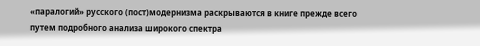«паралогий» русского (пост)модернизма раскрываются в книге прежде всего путем подробного анализа широкого спектра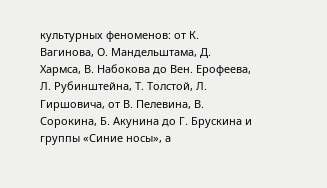культурных феноменов: от К. Вагинова, О. Мандельштама, Д. Хармса, В. Набокова до Вен. Ерофеева, Л. Рубинштейна, Т. Толстой, Л. Гиршовича, от В. Пелевина, В. Сорокина, Б. Акунина до Г. Брускина и группы «Синие носы», а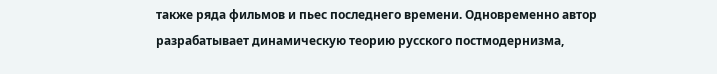также ряда фильмов и пьес последнего времени. Одновременно автор разрабатывает динамическую теорию русского постмодернизма,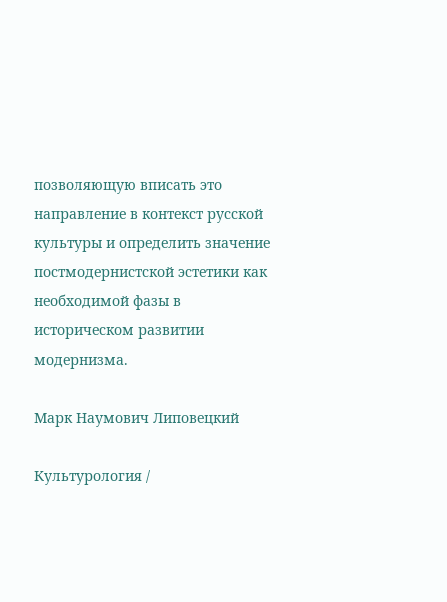позволяющую вписать это направление в контекст русской культуры и определить значение постмодернистской эстетики как необходимой фазы в историческом развитии модернизма.

Марк Наумович Липовецкий

Культурология /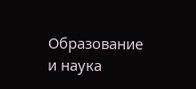Образование и наука